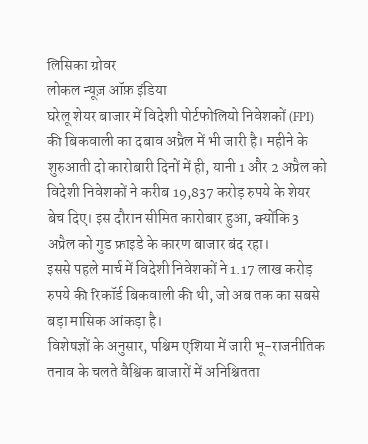लिसिका ग्रोवर
लोकल न्यूज़ ऑफ़ इंडिया
घरेलू शेयर बाजार में विदेशी पोर्टफोलियो निवेशकों (FPI) की बिकवाली का दबाव अप्रैल में भी जारी है। महीने के शुरुआती दो कारोबारी दिनों में ही, यानी 1 और 2 अप्रैल को विदेशी निवेशकों ने करीब 19,837 करोड़ रुपये के शेयर बेच दिए। इस दौरान सीमित कारोबार हुआ, क्योंकि 3 अप्रैल को गुड फ्राइडे के कारण बाजार बंद रहा।
इससे पहले मार्च में विदेशी निवेशकों ने 1.17 लाख करोड़ रुपये की रिकॉर्ड बिकवाली की थी, जो अब तक का सबसे बड़ा मासिक आंकड़ा है।
विशेषज्ञों के अनुसार, पश्चिम एशिया में जारी भू-राजनीतिक तनाव के चलते वैश्विक बाजारों में अनिश्चितता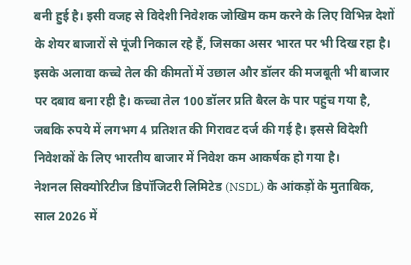बनी हुई है। इसी वजह से विदेशी निवेशक जोखिम कम करने के लिए विभिन्न देशों के शेयर बाजारों से पूंजी निकाल रहे हैं, जिसका असर भारत पर भी दिख रहा है।
इसके अलावा कच्चे तेल की कीमतों में उछाल और डॉलर की मजबूती भी बाजार पर दबाव बना रही है। कच्चा तेल 100 डॉलर प्रति बैरल के पार पहुंच गया है, जबकि रुपये में लगभग 4 प्रतिशत की गिरावट दर्ज की गई है। इससे विदेशी निवेशकों के लिए भारतीय बाजार में निवेश कम आकर्षक हो गया है।
नेशनल सिक्योरिटीज डिपॉजिटरी लिमिटेड (NSDL) के आंकड़ों के मुताबिक, साल 2026 में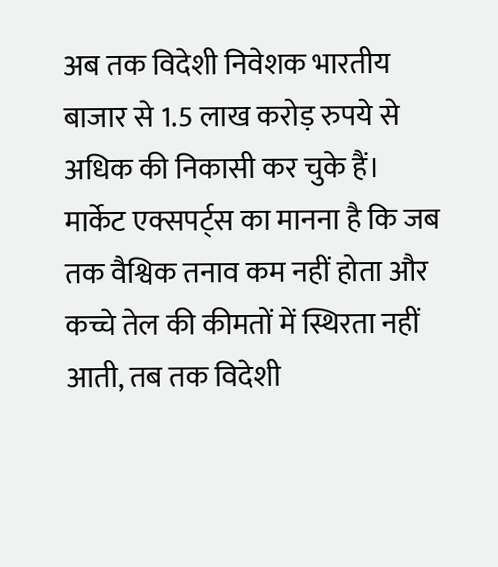अब तक विदेशी निवेशक भारतीय बाजार से 1.5 लाख करोड़ रुपये से अधिक की निकासी कर चुके हैं।
मार्केट एक्सपर्ट्स का मानना है कि जब तक वैश्विक तनाव कम नहीं होता और कच्चे तेल की कीमतों में स्थिरता नहीं आती, तब तक विदेशी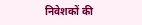निवेशकों की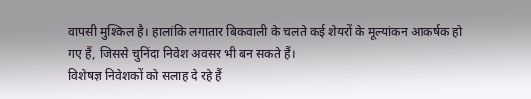वापसी मुश्किल है। हालांकि लगातार बिकवाली के चलते कई शेयरों के मूल्यांकन आकर्षक हो गए हैं, जिससे चुनिंदा निवेश अवसर भी बन सकते हैं।
विशेषज्ञ निवेशकों को सलाह दे रहे हैं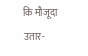कि मौजूदा उतार-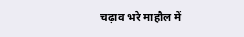चढ़ाव भरे माहौल में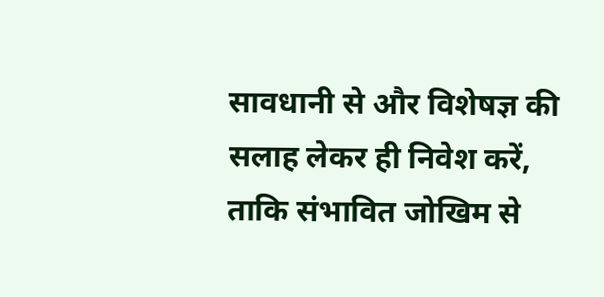सावधानी से और विशेषज्ञ की सलाह लेकर ही निवेश करें, ताकि संभावित जोखिम से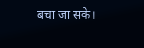बचा जा सके।